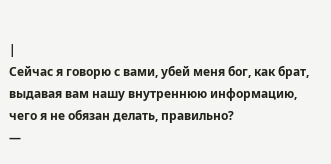|
Сейчас я говорю с вами, убей меня бог, как брат, выдавая вам нашу внутреннюю информацию, чего я не обязан делать, правильно?
—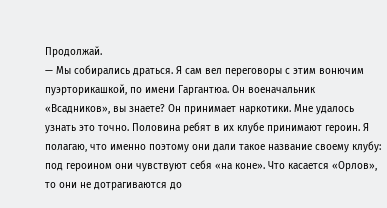Продолжай.
— Мы собирались драться. Я сам вел переговоры с этим вонючим пуэрторикашкой, по имени Гаргантюа. Он военачальник «Всадников», вы знаете? Он принимает наркотики. Мне удалось узнать это точно. Половина ребят в их клубе принимают героин. Я полагаю, что именно поэтому они дали такое название своему клубу: под героином они чувствуют себя «на коне». Что касается «Орлов», то они не дотрагиваются до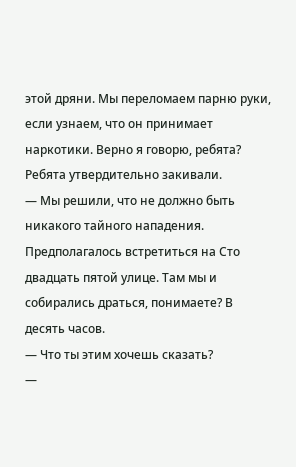этой дряни. Мы переломаем парню руки, если узнаем, что он принимает наркотики. Верно я говорю, ребята?
Ребята утвердительно закивали.
— Мы решили, что не должно быть никакого тайного нападения. Предполагалось встретиться на Сто двадцать пятой улице. Там мы и собирались драться, понимаете? В десять часов.
— Что ты этим хочешь сказать?
—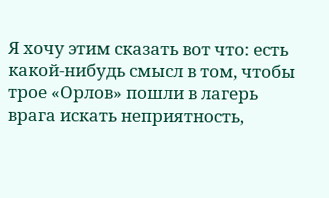Я хочу этим сказать вот что: есть какой-нибудь смысл в том, чтобы трое «Орлов» пошли в лагерь врага искать неприятность,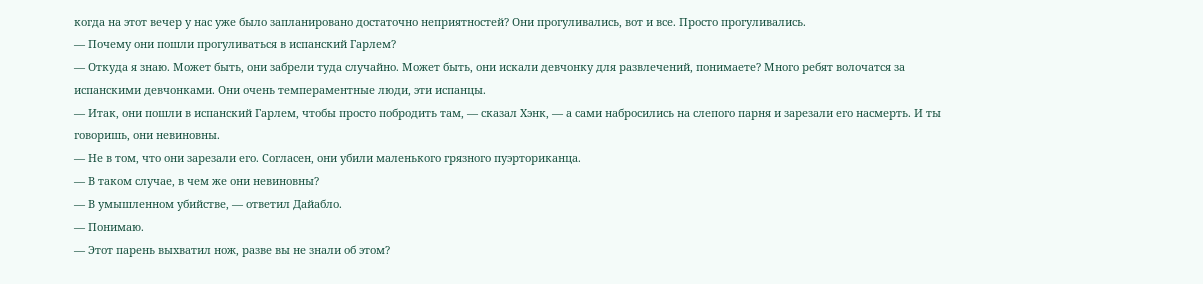когда на этот вечер у нас уже было запланировано достаточно неприятностей? Они прогуливались, вот и все. Просто прогуливались.
— Почему они пошли прогуливаться в испанский Гарлем?
— Откуда я знаю. Может быть, они забрели туда случайно. Может быть, они искали девчонку для развлечений, понимаете? Много ребят волочатся за испанскими девчонками. Они очень темпераментные люди, эти испанцы.
— Итак, они пошли в испанский Гарлем, чтобы просто побродить там, — сказал Хэнк, — а сами набросились на слепого парня и зарезали его насмерть. И ты говоришь, они невиновны.
— Не в том, что они зарезали его. Согласен, они убили маленького грязного пуэрториканца.
— В таком случае, в чем же они невиновны?
— В умышленном убийстве, — ответил Дайабло.
— Понимаю.
— Этот парень выхватил нож, разве вы не знали об этом?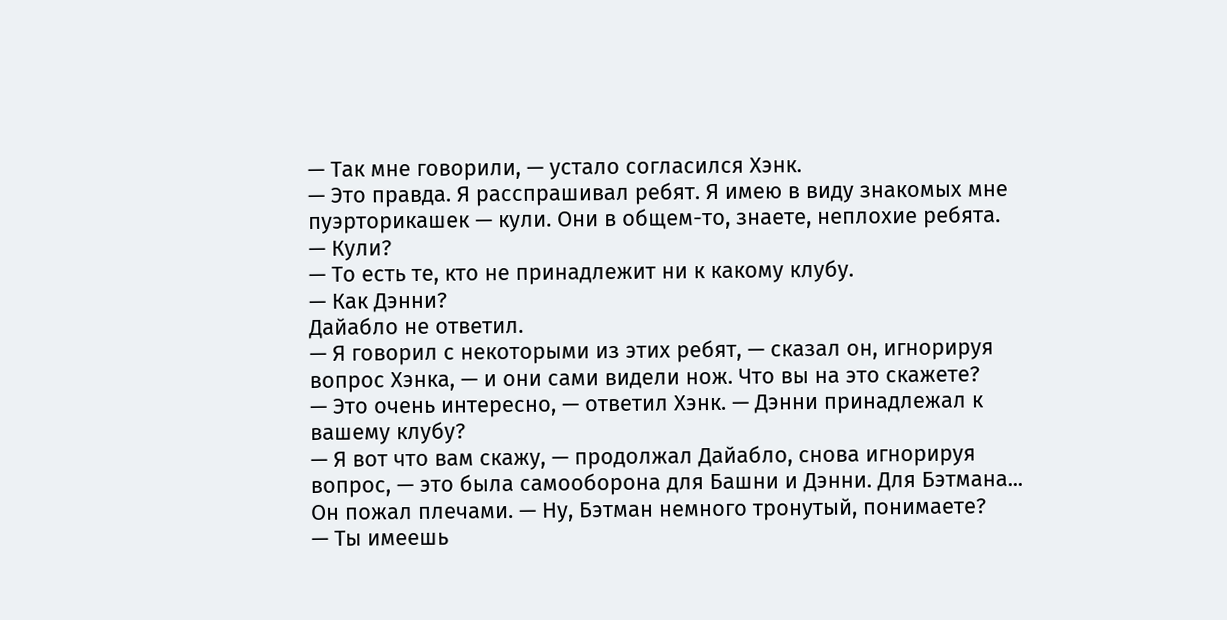— Так мне говорили, — устало согласился Хэнк.
— Это правда. Я расспрашивал ребят. Я имею в виду знакомых мне пуэрторикашек — кули. Они в общем-то, знаете, неплохие ребята.
— Кули?
— То есть те, кто не принадлежит ни к какому клубу.
— Как Дэнни?
Дайабло не ответил.
— Я говорил с некоторыми из этих ребят, — сказал он, игнорируя вопрос Хэнка, — и они сами видели нож. Что вы на это скажете?
— Это очень интересно, — ответил Хэнк. — Дэнни принадлежал к вашему клубу?
— Я вот что вам скажу, — продолжал Дайабло, снова игнорируя вопрос, — это была самооборона для Башни и Дэнни. Для Бэтмана... Он пожал плечами. — Ну, Бэтман немного тронутый, понимаете?
— Ты имеешь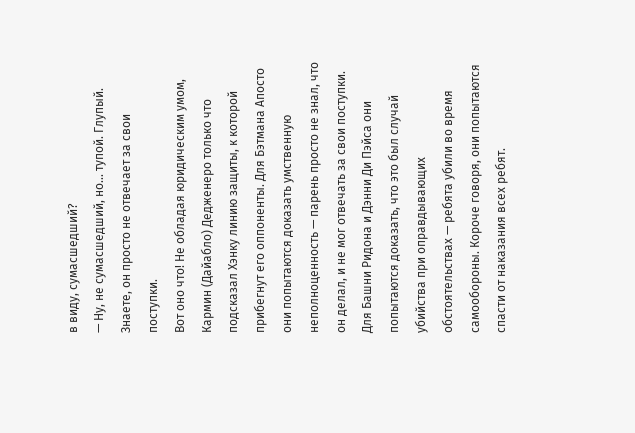в виду, сумасшедший?
— Ну, не сумасшедший, но... тупой. Глупый. Знаете, он просто не отвечает за свои поступки.
Вот оно что! Не обладая юридическим умом, Кармин (Дайабло) Дедженеро только что подсказал Хэнку линию защиты, к которой прибегнут его оппоненты. Для Бэтмана Апосто они попытаются доказать умственную неполноценность — парень просто не знал, что он делал, и не мог отвечать за свои поступки. Для Башни Ридона и Дэнни Ди Пэйса они попытаются доказать, что это был случай убийства при оправдывающих обстоятельствах — ребята убили во время самообороны. Короче говоря, они попытаются спасти от наказания всех ребят.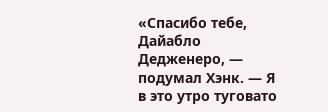«Спасибо тебе, Дайабло Дедженеро, — подумал Хэнк. — Я в это утро туговато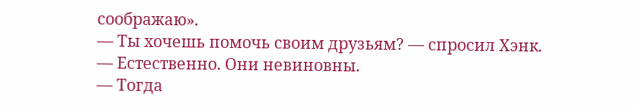соображаю».
— Ты хочешь помочь своим друзьям? — спросил Хэнк.
— Естественно. Они невиновны.
— Тогда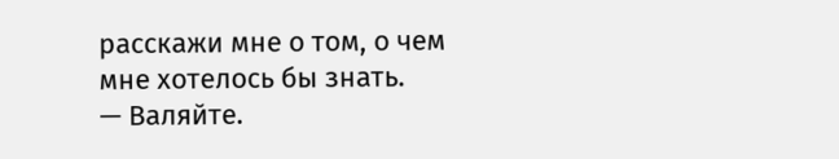расскажи мне о том, о чем мне хотелось бы знать.
— Валяйте.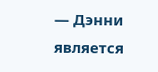— Дэнни является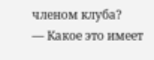членом клуба?
— Какое это имеет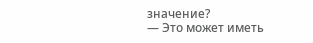значение?
— Это может иметь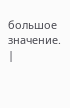большое значение. |